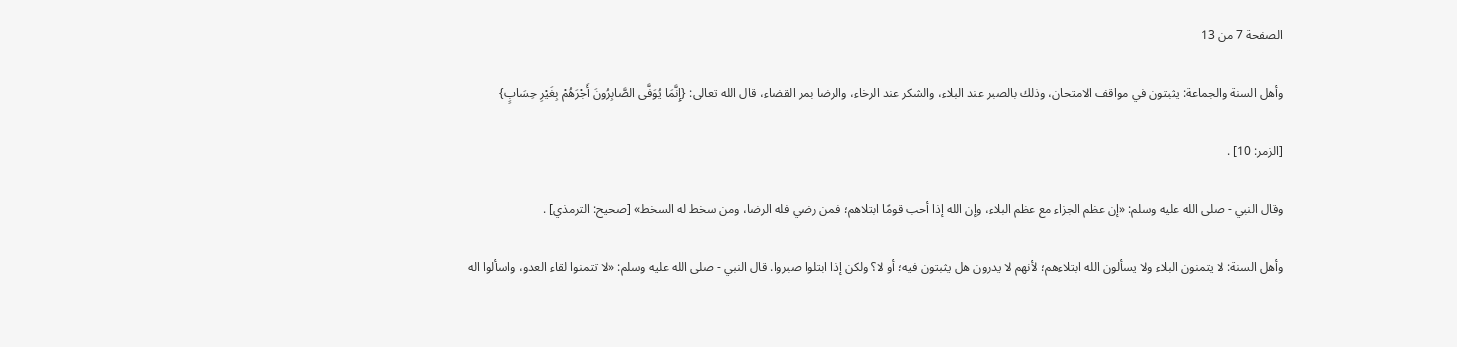الصفحة 7 من 13

وأهل السنة والجماعة: يثبتون في مواقف الامتحان، وذلك بالصبر عند البلاء، والشكر عند الرخاء، والرضا بمر القضاء، قال الله تعالى: {إِنَّمَا يُوَفَّى الصَّابِرُونَ أَجْرَهُمْ بِغَيْرِ حِسَابٍ}

[الزمر: 10] .

وقال النبي - صلى الله عليه وسلم: «إن عظم الجزاء مع عظم البلاء، وإن الله إذا أحب قومًا ابتلاهم؛ فمن رضي فله الرضا، ومن سخط له السخط» [صحيح: الترمذي] .

وأهل السنة: لا يتمنون البلاء ولا يسألون الله ابتلاءهم؛ لأنهم لا يدرون هل يثبتون فيه؛ أو لا؟ ولكن إذا ابتلوا صبروا. قال النبي - صلى الله عليه وسلم: «لا تتمنوا لقاء العدو، واسألوا اله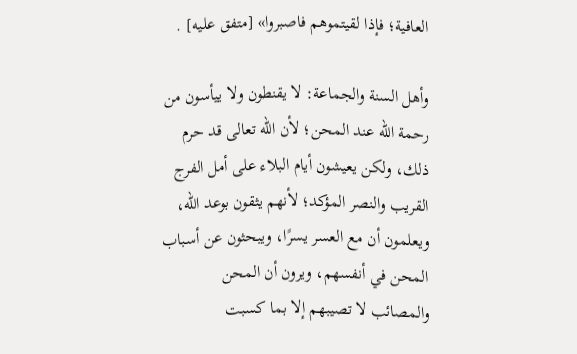العافية؛ فإذا لقيتموهم فاصبروا» [متفق عليه] .

وأهل السنة والجماعة: لا يقنطون ولا ييأسون من رحمة الله عند المحن؛ لأن الله تعالى قد حرم ذلك، ولكن يعيشون أيام البلاء على أمل الفرج القريب والنصر المؤكد؛ لأنهم يثقون بوعد الله، ويعلمون أن مع العسر يسرًا، ويبحثون عن أسباب المحن في أنفسهم، ويرون أن المحن والمصائب لا تصيبهم إلا بما كسبت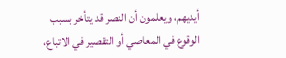أيديهم، ويعلمون أن النصر قد يتأخر بسبب الوقوع في المعاصي أو التقصير في الاتباع،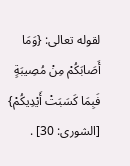لقوله تعالى: {وَمَا أَصَابَكُمْ مِنْ مُصِيبَةٍ فَبِمَا كَسَبَتْ أَيْدِيكُمْ} [الشورى: 30] .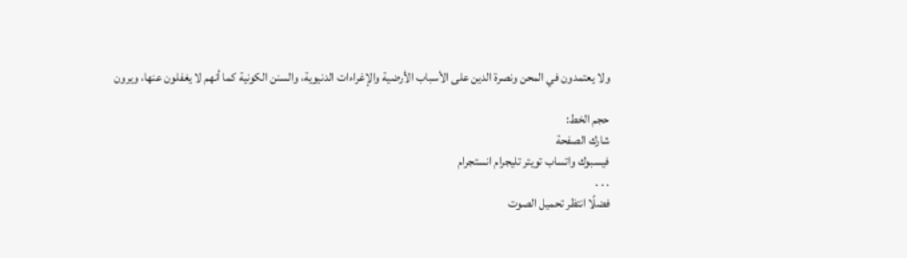ولا يعتمدون في المحن ونصرة الدين على الأسباب الأرضية والإغراءات الدنيوية، والسنن الكونية كما أنهم لا يغفلون عنها، ويرون

حجم الخط:
شارك الصفحة
فيسبوك واتساب تويتر تليجرام انستجرام
. . .
فضلًا انتظر تحميل الصوت